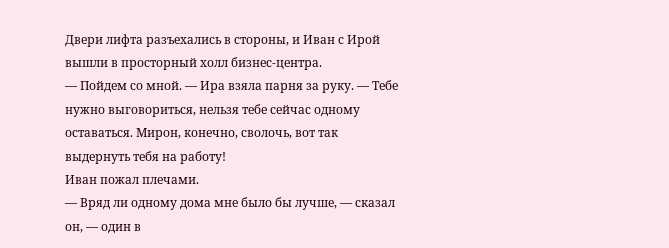Двери лифта разъехались в стороны, и Иван с Ирой вышли в просторный холл бизнес-центра.
— Пойдем со мной. — Ира взяла парня за руку. — Тебе нужно выговориться, нельзя тебе сейчас одному оставаться. Мирон, конечно, сволочь, вот так выдернуть тебя на работу!
Иван пожал плечами.
— Вряд ли одному дома мне было бы лучше, — сказал он, — один в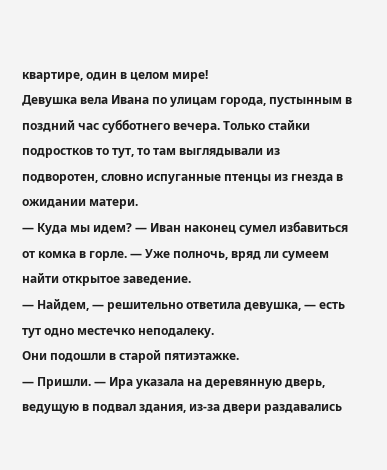квартире, один в целом мире!
Девушка вела Ивана по улицам города, пустынным в поздний час субботнего вечера. Только стайки подростков то тут, то там выглядывали из подворотен, словно испуганные птенцы из гнезда в ожидании матери.
— Куда мы идем? — Иван наконец сумел избавиться от комка в горле. — Уже полночь, вряд ли сумеем найти открытое заведение.
— Найдем, — решительно ответила девушка, — есть тут одно местечко неподалеку.
Они подошли в старой пятиэтажке.
— Пришли. — Ира указала на деревянную дверь, ведущую в подвал здания, из-за двери раздавались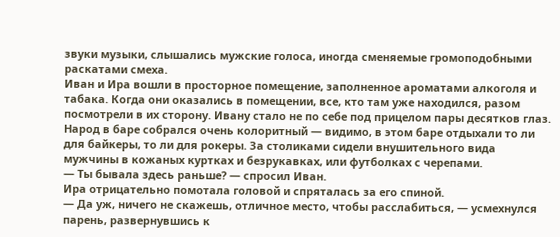звуки музыки, слышались мужские голоса, иногда сменяемые громоподобными раскатами смеха.
Иван и Ира вошли в просторное помещение, заполненное ароматами алкоголя и табака. Когда они оказались в помещении, все, кто там уже находился, разом посмотрели в их сторону. Ивану стало не по себе под прицелом пары десятков глаз. Народ в баре собрался очень колоритный — видимо, в этом баре отдыхали то ли для байкеры, то ли для рокеры. За столиками сидели внушительного вида мужчины в кожаных куртках и безрукавках, или футболках с черепами.
— Ты бывала здесь раньше? — спросил Иван.
Ира отрицательно помотала головой и спряталась за его спиной.
— Да уж, ничего не скажешь, отличное место, чтобы расслабиться, — усмехнулся парень, развернувшись к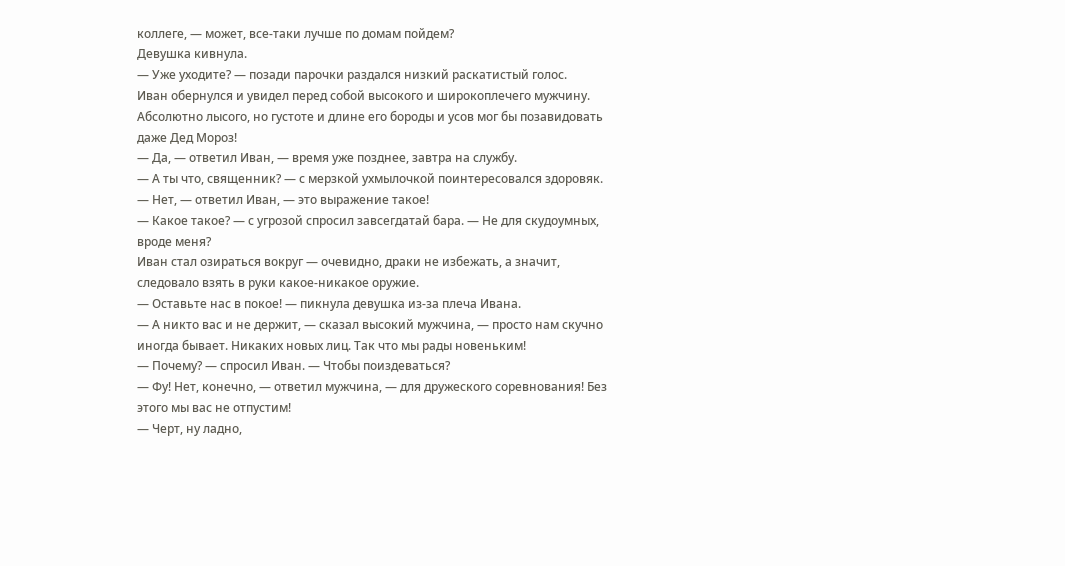коллеге, — может, все-таки лучше по домам пойдем?
Девушка кивнула.
— Уже уходите? — позади парочки раздался низкий раскатистый голос.
Иван обернулся и увидел перед собой высокого и широкоплечего мужчину. Абсолютно лысого, но густоте и длине его бороды и усов мог бы позавидовать даже Дед Мороз!
— Да, — ответил Иван, — время уже позднее, завтра на службу.
— А ты что, священник? — с мерзкой ухмылочкой поинтересовался здоровяк.
— Нет, — ответил Иван, — это выражение такое!
— Какое такое? — с угрозой спросил завсегдатай бара. — Не для скудоумных, вроде меня?
Иван стал озираться вокруг — очевидно, драки не избежать, а значит, следовало взять в руки какое-никакое оружие.
— Оставьте нас в покое! — пикнула девушка из-за плеча Ивана.
— А никто вас и не держит, — сказал высокий мужчина, — просто нам скучно иногда бывает. Никаких новых лиц. Так что мы рады новеньким!
— Почему? — спросил Иван. — Чтобы поиздеваться?
— Фу! Нет, конечно, — ответил мужчина, — для дружеского соревнования! Без этого мы вас не отпустим!
— Черт, ну ладно,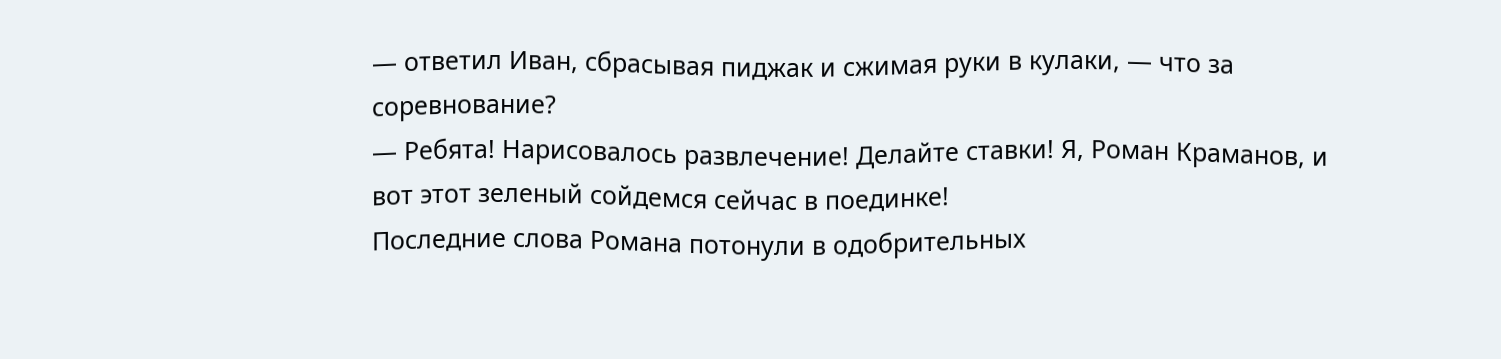— ответил Иван, сбрасывая пиджак и сжимая руки в кулаки, — что за соревнование?
— Ребята! Нарисовалось развлечение! Делайте ставки! Я, Роман Краманов, и вот этот зеленый сойдемся сейчас в поединке!
Последние слова Романа потонули в одобрительных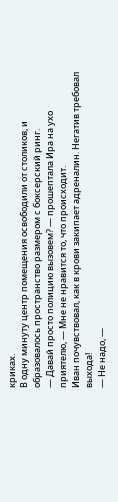криках.
В одну минуту центр помещения освободили от столиков, и образовалось пространство размером с боксерский ринг.
— Давай просто полицию вызовем? — прошептала Ира на ухо приятелю, — Мне не нравится то, что происходит.
Иван почувствовал, как в крови закипает адреналин. Негатив требовал выхода!
— Не надо, —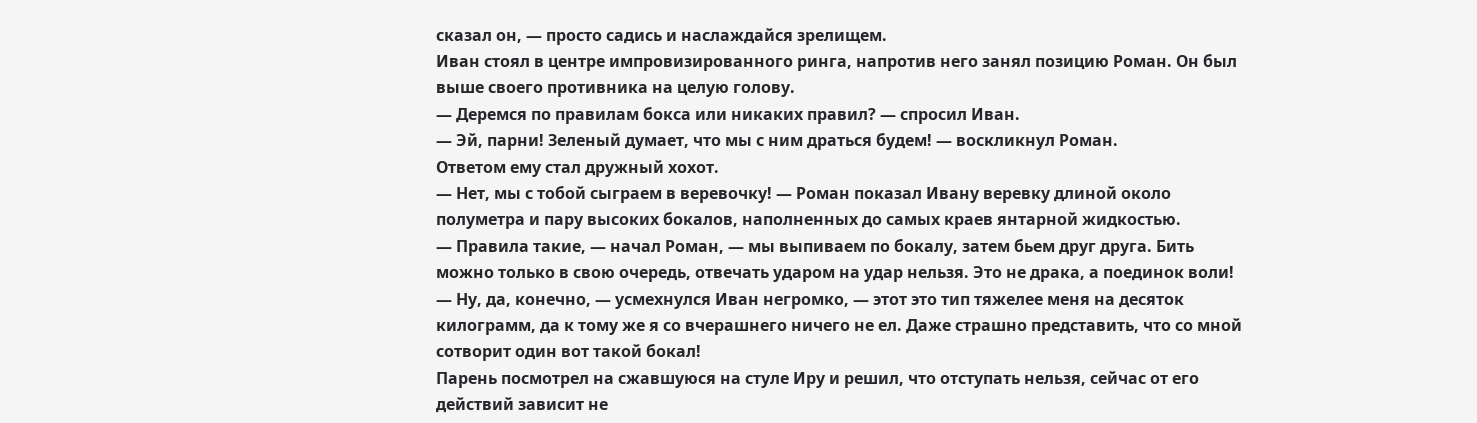сказал он, — просто садись и наслаждайся зрелищем.
Иван стоял в центре импровизированного ринга, напротив него занял позицию Роман. Он был выше своего противника на целую голову.
— Деремся по правилам бокса или никаких правил? — спросил Иван.
— Эй, парни! Зеленый думает, что мы с ним драться будем! — воскликнул Роман.
Ответом ему стал дружный хохот.
— Нет, мы с тобой сыграем в веревочку! — Роман показал Ивану веревку длиной около полуметра и пару высоких бокалов, наполненных до самых краев янтарной жидкостью.
— Правила такие, — начал Роман, — мы выпиваем по бокалу, затем бьем друг друга. Бить можно только в свою очередь, отвечать ударом на удар нельзя. Это не драка, а поединок воли!
— Ну, да, конечно, — усмехнулся Иван негромко, — этот это тип тяжелее меня на десяток килограмм, да к тому же я со вчерашнего ничего не ел. Даже страшно представить, что со мной сотворит один вот такой бокал!
Парень посмотрел на сжавшуюся на стуле Иру и решил, что отступать нельзя, сейчас от его действий зависит не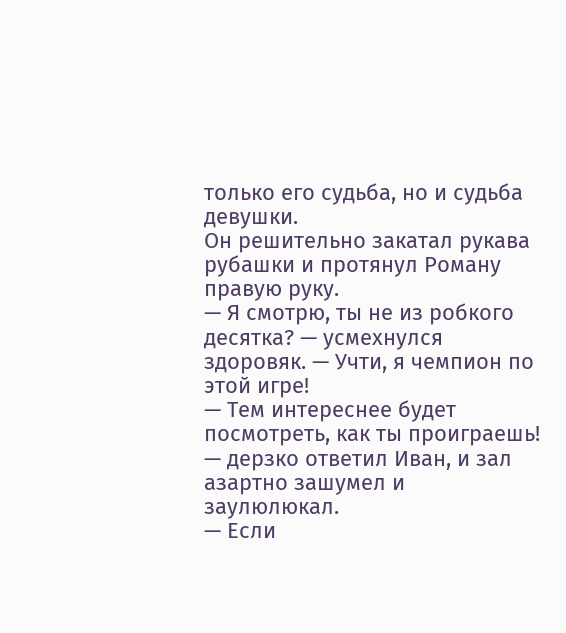только его судьба, но и судьба девушки.
Он решительно закатал рукава рубашки и протянул Роману правую руку.
— Я смотрю, ты не из робкого десятка? — усмехнулся здоровяк. — Учти, я чемпион по этой игре!
— Тем интереснее будет посмотреть, как ты проиграешь! — дерзко ответил Иван, и зал азартно зашумел и заулюлюкал.
— Если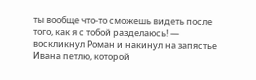ты вообще что-то сможешь видеть после того, как я с тобой разделаюсь! — воскликнул Роман и накинул на запястье Ивана петлю, которой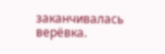заканчивалась верёвка.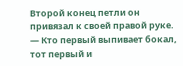Второй конец петли он привязал к своей правой руке.
— Кто первый выпивает бокал, тот первый и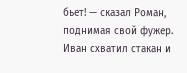бьет! — сказал Роман, поднимая свой фужер.
Иван схватил стакан и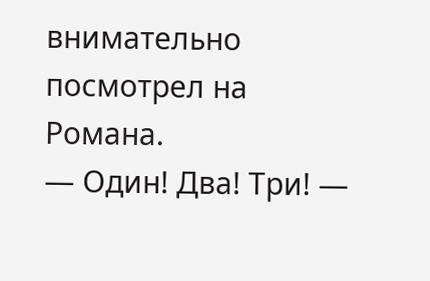внимательно посмотрел на Романа.
— Один! Два! Три! —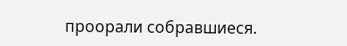проорали собравшиеся.